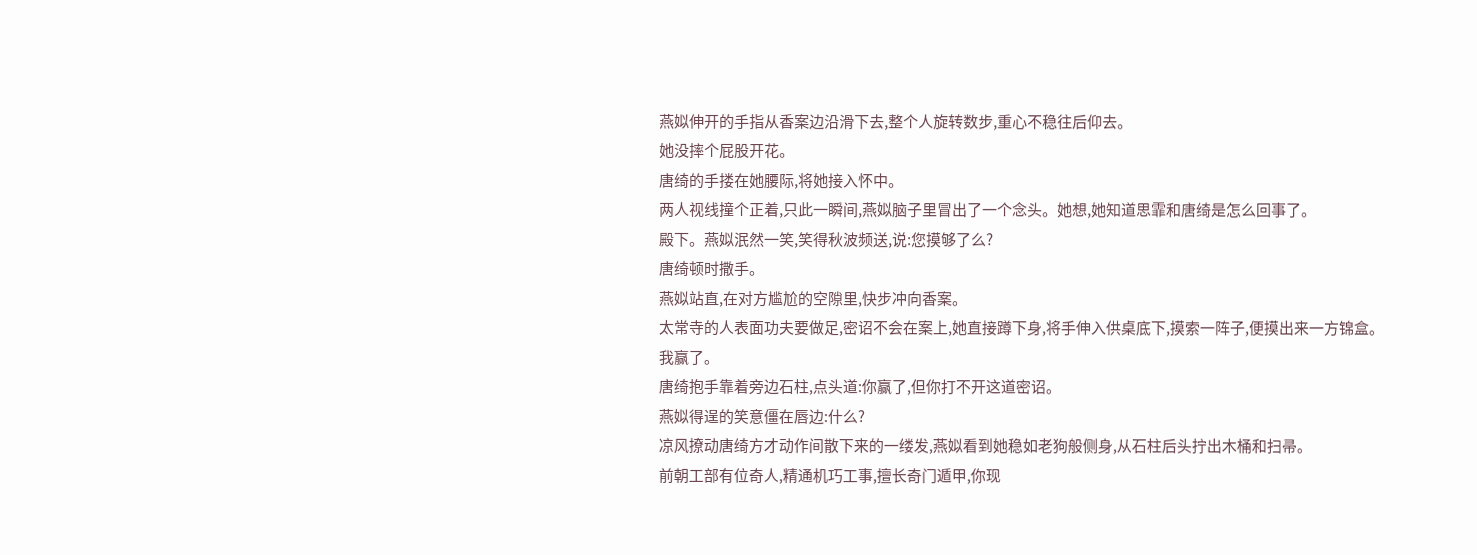燕姒伸开的手指从香案边沿滑下去,整个人旋转数步,重心不稳往后仰去。
她没摔个屁股开花。
唐绮的手搂在她腰际,将她接入怀中。
两人视线撞个正着,只此一瞬间,燕姒脑子里冒出了一个念头。她想,她知道思霏和唐绮是怎么回事了。
殿下。燕姒泯然一笑,笑得秋波频送,说:您摸够了么?
唐绮顿时撒手。
燕姒站直,在对方尴尬的空隙里,快步冲向香案。
太常寺的人表面功夫要做足,密诏不会在案上,她直接蹲下身,将手伸入供桌底下,摸索一阵子,便摸出来一方锦盒。
我赢了。
唐绮抱手靠着旁边石柱,点头道:你赢了,但你打不开这道密诏。
燕姒得逞的笑意僵在唇边:什么?
凉风撩动唐绮方才动作间散下来的一缕发,燕姒看到她稳如老狗般侧身,从石柱后头拧出木桶和扫帚。
前朝工部有位奇人,精通机巧工事,擅长奇门遁甲,你现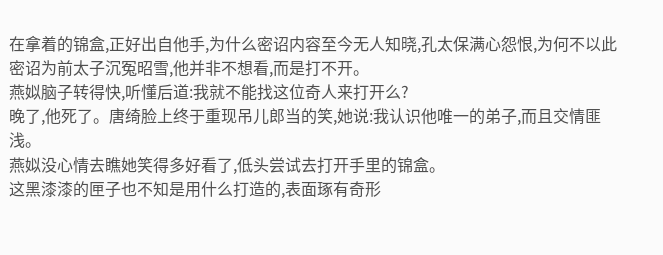在拿着的锦盒,正好出自他手,为什么密诏内容至今无人知晓,孔太保满心怨恨,为何不以此密诏为前太子沉冤昭雪,他并非不想看,而是打不开。
燕姒脑子转得快,听懂后道:我就不能找这位奇人来打开么?
晚了,他死了。唐绮脸上终于重现吊儿郎当的笑,她说:我认识他唯一的弟子,而且交情匪浅。
燕姒没心情去瞧她笑得多好看了,低头尝试去打开手里的锦盒。
这黑漆漆的匣子也不知是用什么打造的,表面琢有奇形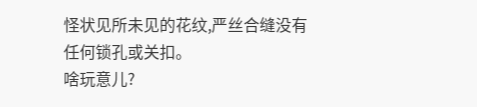怪状见所未见的花纹,严丝合缝没有任何锁孔或关扣。
啥玩意儿?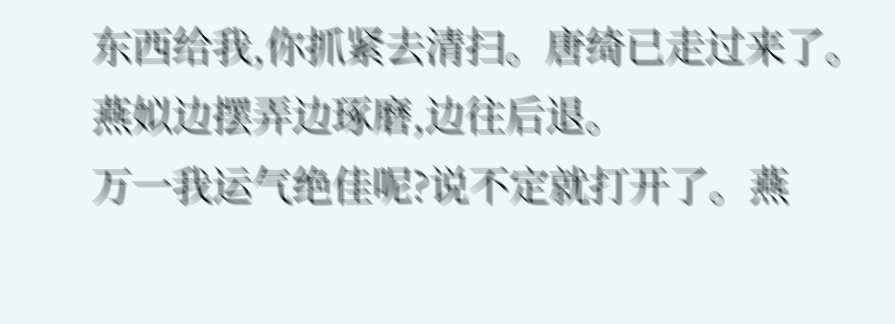东西给我,你抓紧去清扫。唐绮已走过来了。
燕姒边摆弄边琢磨,边往后退。
万一我运气绝佳呢?说不定就打开了。燕